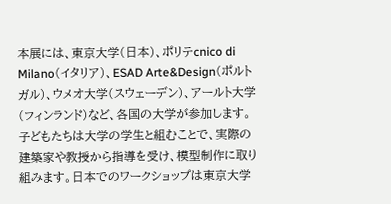本展には、東京大学(日本)、ポリテcnico di Milano(イタリア)、ESAD Arte&Design(ポルトガル)、ウメオ大学(スウェーデン)、アールト大学(フィンランド)など、各国の大学が参加します。子どもたちは大学の学生と組むことで、実際の建築家や教授から指導を受け、模型制作に取り組みます。日本でのワークショップは東京大学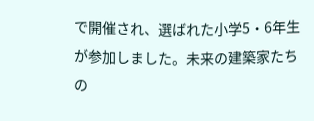で開催され、選ばれた小学5・6年生が参加しました。未来の建築家たちの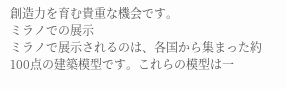創造力を育む貴重な機会です。
ミラノでの展示
ミラノで展示されるのは、各国から集まった約100点の建築模型です。これらの模型は一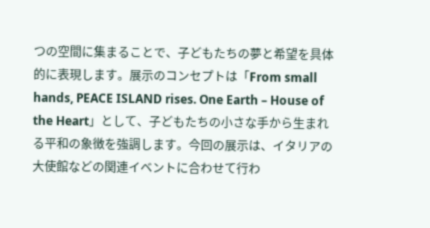つの空間に集まることで、子どもたちの夢と希望を具体的に表現します。展示のコンセプトは「From small hands, PEACE ISLAND rises. One Earth – House of the Heart」として、子どもたちの小さな手から生まれる平和の象徴を強調します。今回の展示は、イタリアの大使館などの関連イベントに合わせて行わ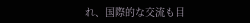れ、国際的な交流も目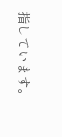指しています。